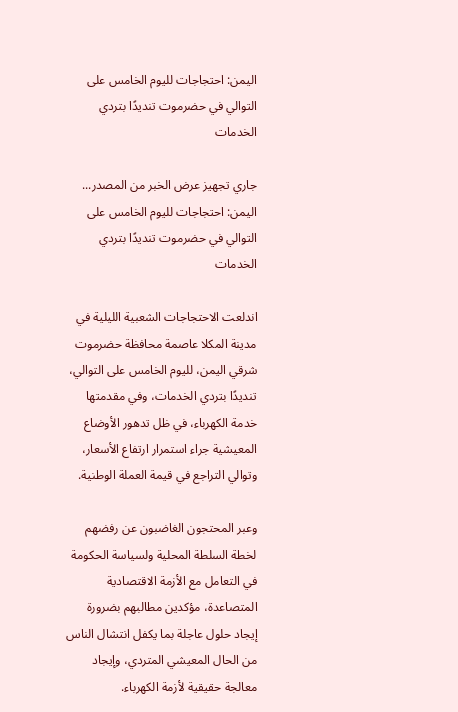اليمن: احتجاجات لليوم الخامس على التوالي في حضرموت تنديدًا بتردي الخدمات

جاري تجهيز عرض الخبر من المصدر...
اليمن: احتجاجات لليوم الخامس على التوالي في حضرموت تنديدًا بتردي الخدمات

اندلعت الاحتجاجات الشعبية الليلية في مدينة المكلا عاصمة محافظة حضرموت شرقي اليمن، لليوم الخامس على التوالي، تنديدًا بتردي الخدمات، وفي مقدمتها خدمة الكهرباء، في ظل تدهور الأوضاع المعيشية جراء استمرار ارتفاع الأسعار، وتوالي التراجع في قيمة العملة الوطنية.

وعبر المحتجون الغاضبون عن رفضهم لخطة السلطة المحلية ولسياسة الحكومة في التعامل مع الأزمة الاقتصادية المتصاعدة، مؤكدين مطالبهم بضرورة إيجاد حلول عاجلة بما يكفل انتشال الناس من الحال المعيشي المتردي، وإيجاد معالجة حقيقية لأزمة الكهرباء.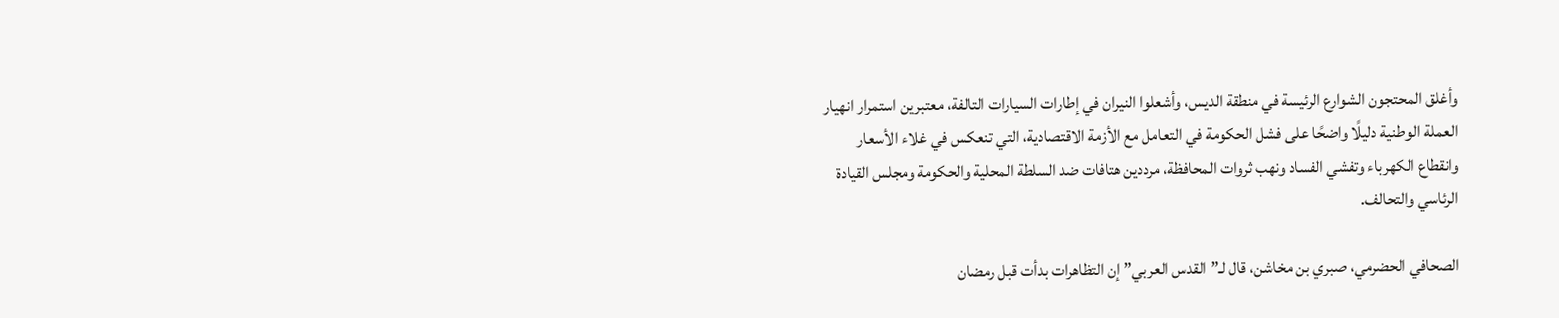وأغلق المحتجون الشوارع الرئيسة في منطقة الديس، وأشعلوا النيران في إطارات السيارات التالفة، معتبرين استمرار انهيار العملة الوطنية دليلًا واضحًا على فشل الحكومة في التعامل مع الأزمة الاقتصادية، التي تنعكس في غلاء الأسعار وانقطاع الكهرباء وتفشي الفساد ونهب ثروات المحافظة، مرددين هتافات ضد السلطة المحلية والحكومة ومجلس القيادة الرئاسي والتحالف.

الصحافي الحضرمي، صبري بن مخاشن، قال لـ”القدس العربي” إن التظاهرات بدأت قبل رمضان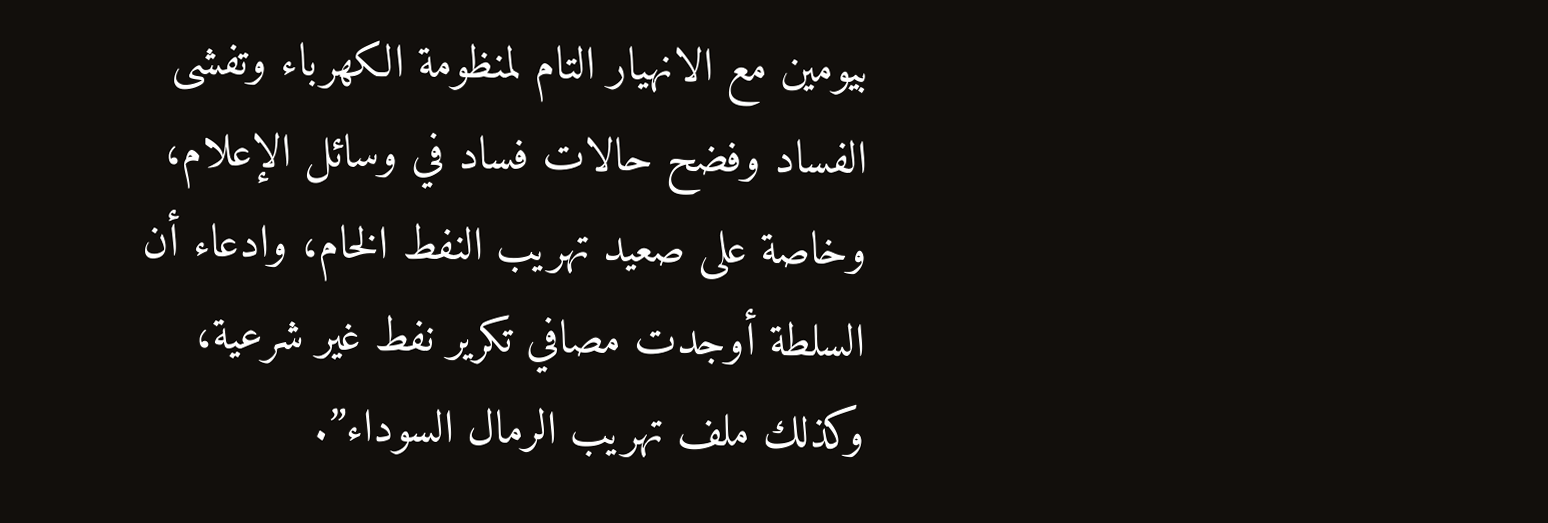بيومين مع الانهيار التام لمنظومة الكهرباء وتفشى الفساد وفضح حالات فساد في وسائل الإعلام، وخاصة على صعيد تهريب النفط الخام، وادعاء أن السلطة أوجدت مصافي تكرير نفط غير شرعية، وكذلك ملف تهريب الرمال السوداء”.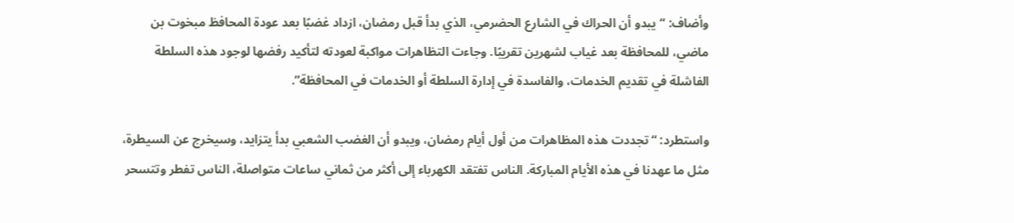وأضاف: “يبدو أن الحراك في الشارع الحضرمي، الذي بدأ قبل رمضان، ازداد غضبًا بعد عودة المحافظ مبخوت بن ماضي، للمحافظة بعد غياب لشهرين تقريبًا. وجاءت التظاهرات مواكبة لعودته لتأكيد رفضها لوجود هذه السلطة الفاشلة في تقديم الخدمات، والفاسدة في إدارة السلطة أو الخدمات في المحافظة”.

واستطرد: “تجددت هذه المظاهرات من أول أيام رمضان، ويبدو أن الغضب الشعبي بدأ يتزايد، وسيخرج عن السيطرة، مثل ما عهدنا في هذه الأيام المباركة. الناس تفتقد الكهرباء إلى أكثر من ثماني ساعات متواصلة، الناس تفطر وتتسحر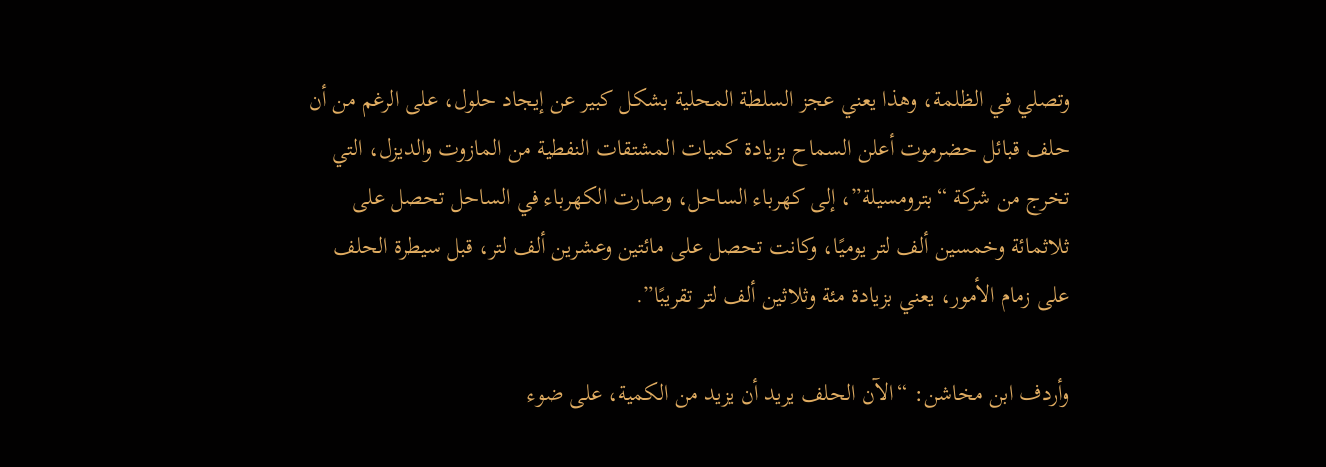وتصلي في الظلمة، وهذا يعني عجز السلطة المحلية بشكل كبير عن إيجاد حلول، على الرغم من أن حلف قبائل حضرموت أعلن السماح بزيادة كميات المشتقات النفطية من المازوت والديزل، التي تخرج من شركة “بترومسيلة”، إلى كهرباء الساحل، وصارت الكهرباء في الساحل تحصل على ثلاثمائة وخمسين ألف لتر يوميًا، وكانت تحصل على مائتين وعشرين ألف لتر، قبل سيطرة الحلف على زمام الأمور، يعني بزيادة مئة وثلاثين ألف لتر تقريبًا”.

وأردف ابن مخاشن: “الآن الحلف يريد أن يزيد من الكمية، على ضوء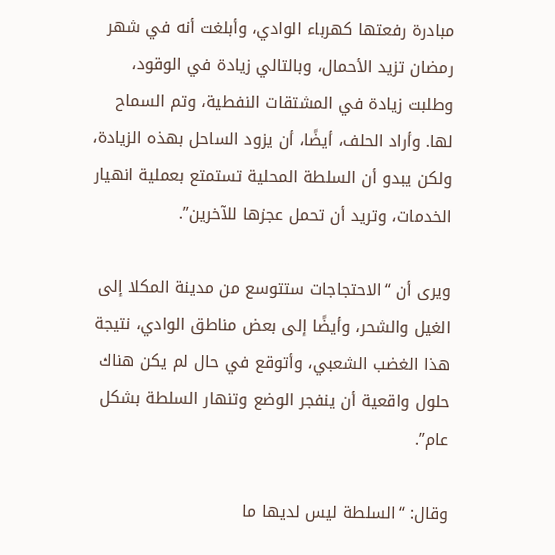مبادرة رفعتها كهرباء الوادي، وأبلغت أنه في شهر رمضان تزيد الأحمال، وبالتالي زيادة في الوقود، وطلبت زيادة في المشتقات النفطية، وتم السماح لها. وأراد الحلف، أيضًا، أن يزود الساحل بهذه الزيادة، ولكن يبدو أن السلطة المحلية تستمتع بعملية انهيار الخدمات، وتريد أن تحمل عجزها للآخرين”.

ويرى أن “الاحتجاجات ستتوسع من مدينة المكلا إلى الغيل والشحر، وأيضًا إلى بعض مناطق الوادي، نتيجة هذا الغضب الشعبي، وأتوقع في حال لم يكن هناك حلول واقعية أن ينفجر الوضع وتنهار السلطة بشكل عام”.

وقال: “السلطة ليس لديها ما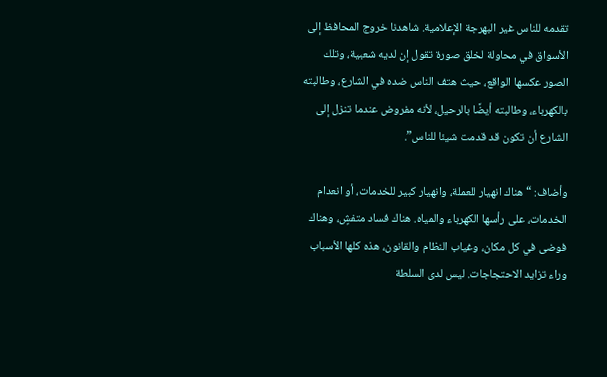تقدمه للناس غير البهرجة الإعلامية. شاهدنا خروج المحافظ إلى الأسواق في محاولة لخلق صورة تقول إن لديه شعبية، وتلك الصور عكسها الواقع، حيث هتف الناس ضده في الشارع، وطالبته بالكهرباء، وطالبته أيضًا بالرحيل، لأنه مفروض عندما تنزل إلى الشارع أن تكون قد قدمت شيئا للناس”.

وأضاف: “هناك انهيار للعملة، وانهيار كبير للخدمات، أو انعدام الخدمات، على رأسها الكهرباء والمياه. هناك فساد متفشٍ، وهناك فوضى في كل مكان، وغياب النظام والقانون، هذه كلها الأسباب وراء تزايد الاحتجاجات. ليس لدى السلطة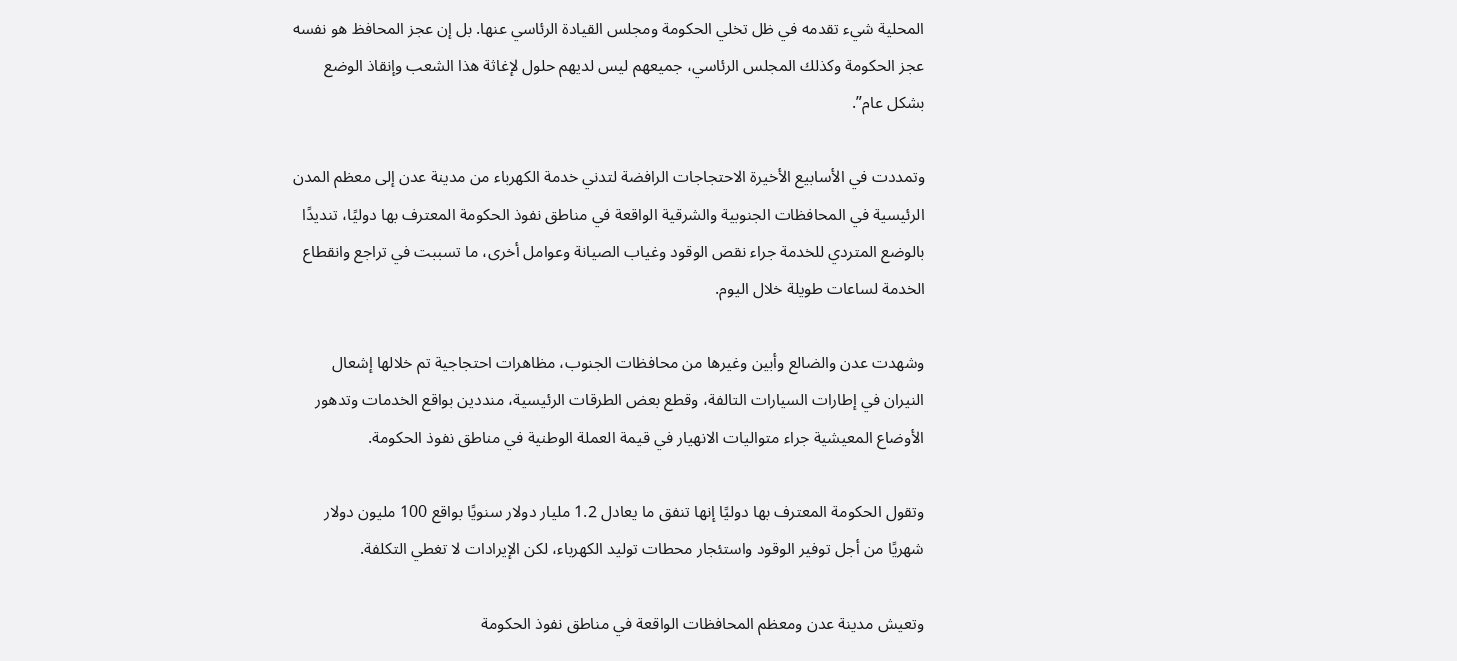المحلية شيء تقدمه في ظل تخلي الحكومة ومجلس القيادة الرئاسي عنها. بل إن عجز المحافظ هو نفسه عجز الحكومة وكذلك المجلس الرئاسي، جميعهم ليس لديهم حلول لإغاثة هذا الشعب وإنقاذ الوضع بشكل عام”.

وتمددت في الأسابيع الأخيرة الاحتجاجات الرافضة لتدني خدمة الكهرباء من مدينة عدن إلى معظم المدن الرئيسية في المحافظات الجنوبية والشرقية الواقعة في مناطق نفوذ الحكومة المعترف بها دوليًا، تنديدًا بالوضع المتردي للخدمة جراء نقص الوقود وغياب الصيانة وعوامل أخرى، ما تسببت في تراجع وانقطاع الخدمة لساعات طويلة خلال اليوم.

وشهدت عدن والضالع وأبين وغيرها من محافظات الجنوب، مظاهرات احتجاجية تم خلالها إشعال النيران في إطارات السيارات التالفة، وقطع بعض الطرقات الرئيسية، منددين بواقع الخدمات وتدهور الأوضاع المعيشية جراء متواليات الانهيار في قيمة العملة الوطنية في مناطق نفوذ الحكومة.

وتقول الحكومة المعترف بها دوليًا إنها تنفق ما يعادل 1.2 مليار دولار سنويًا بواقع 100 مليون دولار شهريًا من أجل توفير الوقود واستئجار محطات توليد الكهرباء، لكن الإيرادات لا تغطي التكلفة.

وتعيش مدينة عدن ومعظم المحافظات الواقعة في مناطق نفوذ الحكومة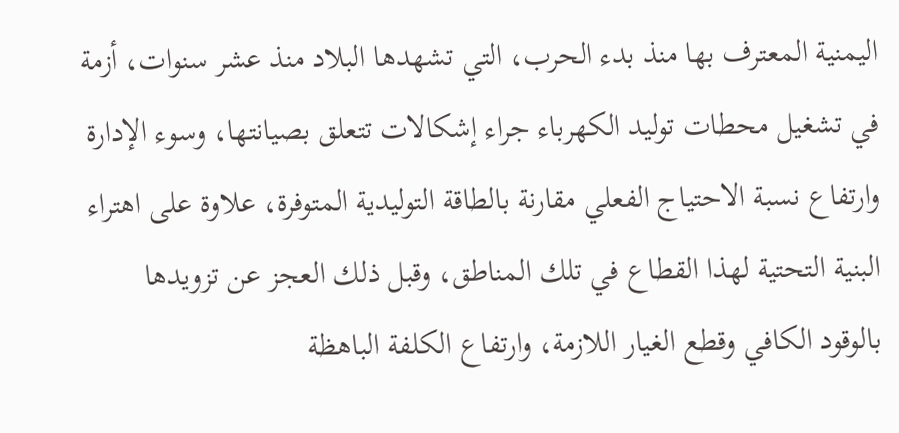اليمنية المعترف بها منذ بدء الحرب، التي تشهدها البلاد منذ عشر سنوات، أزمة في تشغيل محطات توليد الكهرباء جراء إشكالات تتعلق بصيانتها، وسوء الإدارة وارتفاع نسبة الاحتياج الفعلي مقارنة بالطاقة التوليدية المتوفرة، علاوة على اهتراء البنية التحتية لهذا القطاع في تلك المناطق، وقبل ذلك العجز عن تزويدها بالوقود الكافي وقطع الغيار اللازمة، وارتفاع الكلفة الباهظة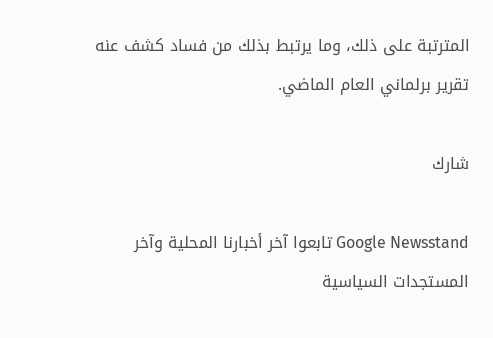المترتبة على ذلك، وما يرتبط بذلك من فساد كشف عنه تقرير برلماني العام الماضي.

شارك

Google Newsstand تابعوا آخر أخبارنا المحلية وآخر المستجدات السياسية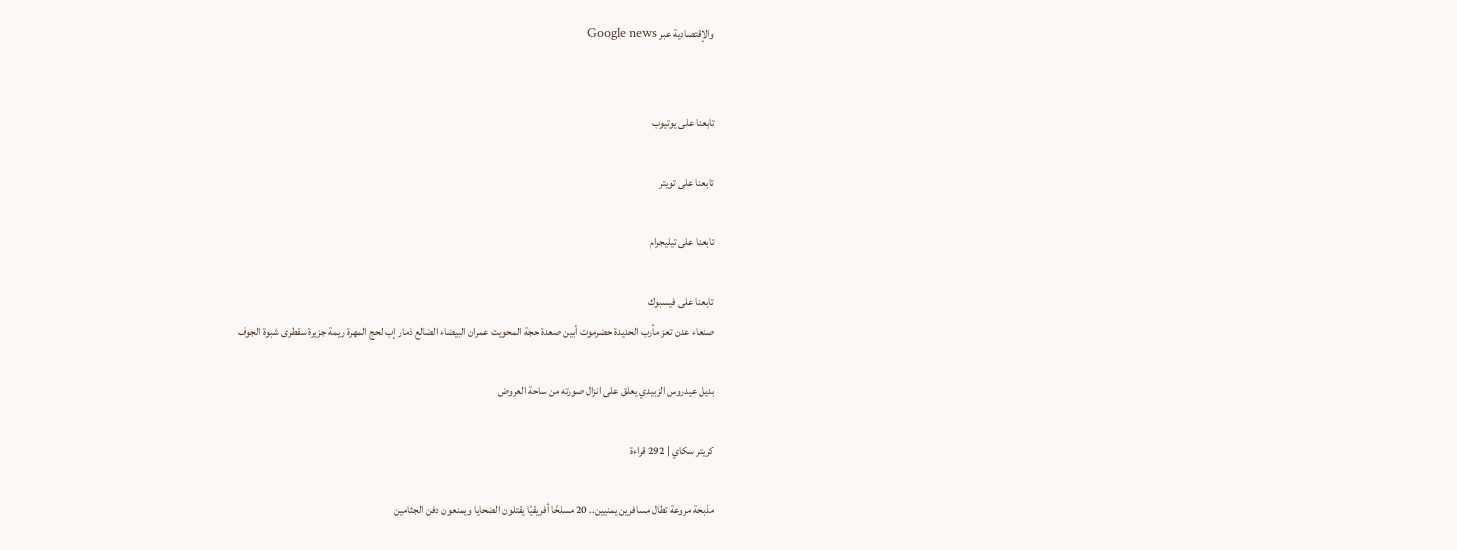والإقتصادية عبر Google news


تابعنا على يوتيوب

تابعنا على تويتر

تابعنا على تيليجرام

تابعنا على فيسبوك
صنعاء عدن تعز مأرب الحديدة حضرموت أبين صعدة حجة المحويت عمران البيضاء الضالع ذمار إب لحج المهرة ريمة جزيرة سقطرى شبوة الجوف

بديل عيدروس الزبيدي يعلق على انزال صورته من ساحة العروض

كريتر سكاي | 292 قراءة

مذبحة مروعة تطال مسافرين يمنيين.. 20 مسلحًا أفريقيًا يقتلون الضحايا ويمنعون دفن الجثامين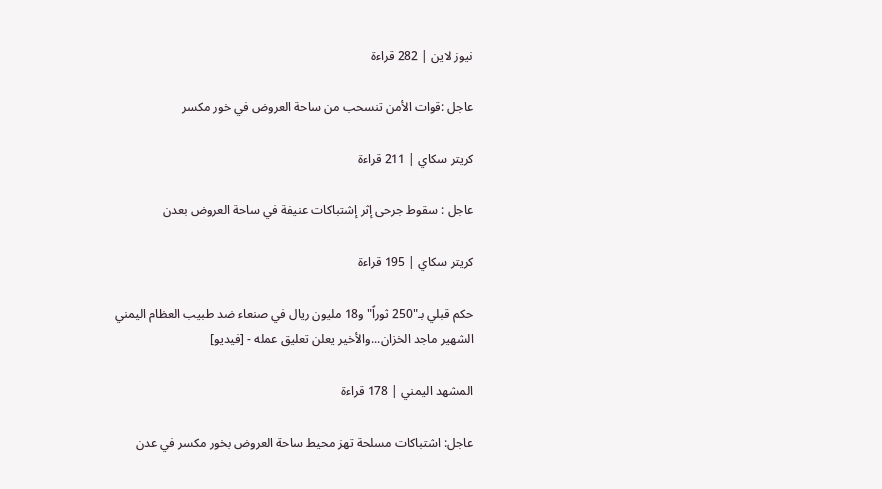نيوز لاين | 282 قراءة

عاجل :قوات الأمن تنسحب من ساحة العروض في خور مكسر

كريتر سكاي | 211 قراءة

عاجل : سقوط جرحى إثر إشتباكات عنيفة في ساحة العروض بعدن

كريتر سكاي | 195 قراءة

حكم قبلي بـ"250 ثوراً" و18 مليون ريال في صنعاء ضد طبيب العظام اليمني الشهير ماجد الخزان...والأخير يعلن تعليق عمله - [فيديو]

المشهد اليمني | 178 قراءة

عاجل: اشتباكات مسلحة تهز محيط ساحة العروض بخور مكسر في عدن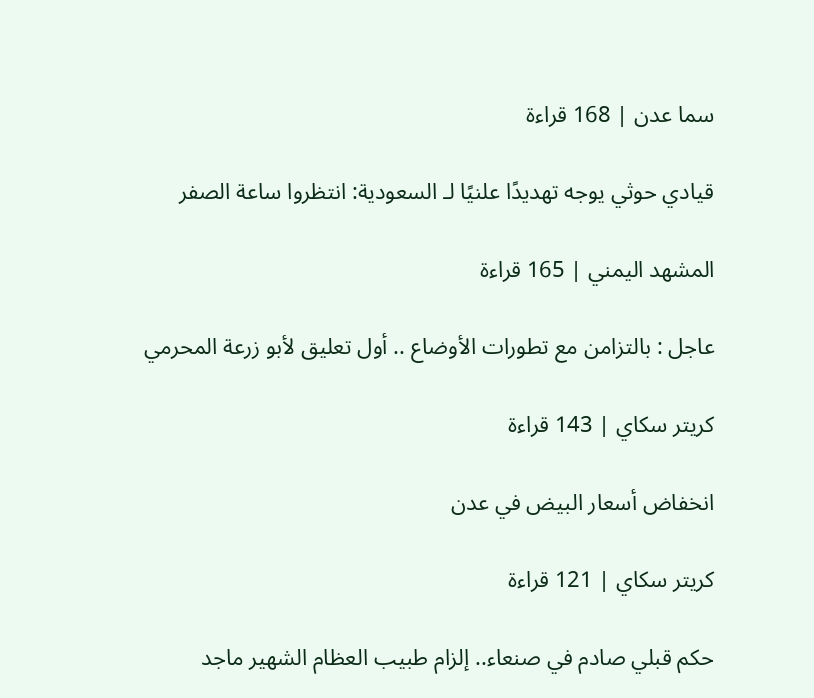سما عدن | 168 قراءة

قيادي حوثي يوجه تهديدًا علنيًا لـ السعودية: انتظروا ساعة الصفر

المشهد اليمني | 165 قراءة

عاجل : بالتزامن مع تطورات الأوضاع .. أول تعليق لأبو زرعة المحرمي

كريتر سكاي | 143 قراءة

انخفاض أسعار البيض في عدن

كريتر سكاي | 121 قراءة

حكم قبلي صادم في صنعاء.. إلزام طبيب العظام الشهير ماجد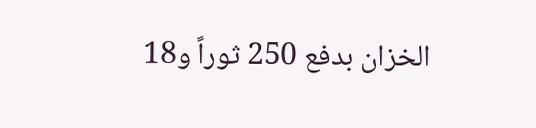الخزان بدفع 250 ثوراً و18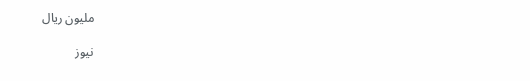مليون ريال

نيوز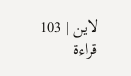لاين | 103 قراءة